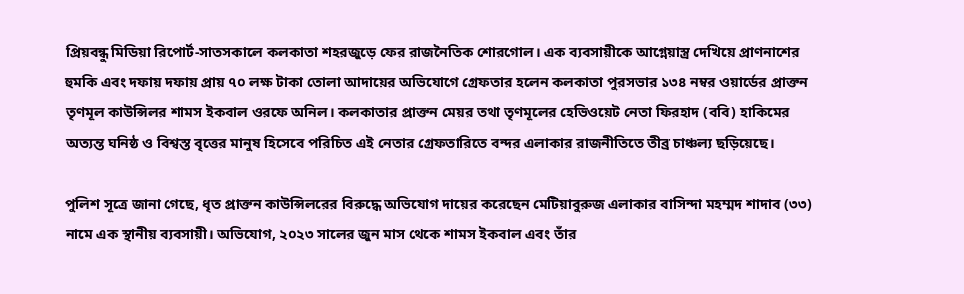প্রিয়বন্ধু মিডিয়া রিপোর্ট-সাতসকালে কলকাতা শহরজুড়ে ফের রাজনৈতিক শোরগোল। এক ব্যবসায়ীকে আগ্নেয়াস্ত্র দেখিয়ে প্রাণনাশের হুমকি এবং দফায় দফায় প্রায় ৭০ লক্ষ টাকা তোলা আদায়ের অভিযোগে গ্রেফতার হলেন কলকাতা পুরসভার ১৩৪ নম্বর ওয়ার্ডের প্রাক্তন তৃণমূল কাউন্সিলর শামস ইকবাল ওরফে অনিল। কলকাতার প্রাক্তন মেয়র তথা তৃণমূলের হেভিওয়েট নেতা ফিরহাদ (ববি) হাকিমের অত্যন্ত ঘনিষ্ঠ ও বিশ্বস্ত বৃত্তের মানুষ হিসেবে পরিচিত এই নেতার গ্রেফতারিতে বন্দর এলাকার রাজনীতিতে তীব্র চাঞ্চল্য ছড়িয়েছে।

পুলিশ সূত্রে জানা গেছে, ধৃত প্রাক্তন কাউন্সিলরের বিরুদ্ধে অভিযোগ দায়ের করেছেন মেটিয়াবুরুজ এলাকার বাসিন্দা মহম্মদ শাদাব (৩৩) নামে এক স্থানীয় ব্যবসায়ী। অভিযোগ, ২০২৩ সালের জুন মাস থেকে শামস ইকবাল এবং তাঁর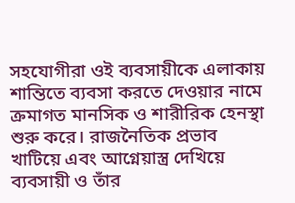সহযোগীরা ওই ব্যবসায়ীকে এলাকায় শান্তিতে ব্যবসা করতে দেওয়ার নামে ক্রমাগত মানসিক ও শারীরিক হেনস্থা শুরু করে। রাজনৈতিক প্রভাব খাটিয়ে এবং আগ্নেয়াস্ত্র দেখিয়ে ব্যবসায়ী ও তাঁর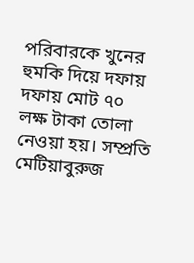পরিবারকে খুনের হুমকি দিয়ে দফায় দফায় মোট ৭০ লক্ষ টাকা তোলা নেওয়া হয়। সম্প্রতি মেটিয়াবুরুজ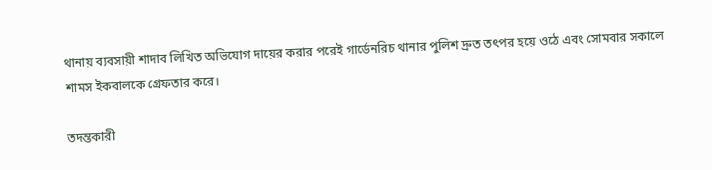থানায় ব্যবসায়ী শাদাব লিখিত অভিযোগ দায়ের করার পরেই গার্ডেনরিচ থানার পুলিশ দ্রুত তৎপর হয়ে ওঠে এবং সোমবার সকালে শামস ইকবালকে গ্রেফতার করে।

তদন্তকারী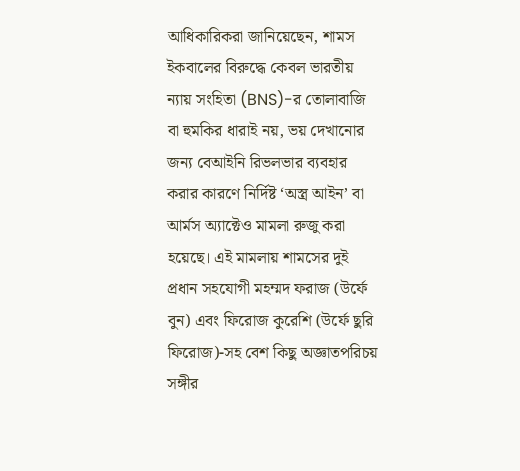আধিকারিকরা জানিয়েছেন, শামস ইকবালের বিরুদ্ধে কেবল ভারতীয় ন্যায় সংহিতা (BNS)-র তোলাবাজি বা হুমকির ধারাই নয়, ভয় দেখানোর জন্য বেআইনি রিভলভার ব্যবহার করার কারণে নির্দিষ্ট ‘অস্ত্র আইন’ বা আর্মস অ্যাক্টেও মামলা রুজু করা হয়েছে। এই মামলায় শামসের দুই প্রধান সহযোগী মহম্মদ ফরাজ (উর্ফে বুন) এবং ফিরোজ কুরেশি (উর্ফে ছুরি ফিরোজ)-সহ বেশ কিছু অজ্ঞাতপরিচয় সঙ্গীর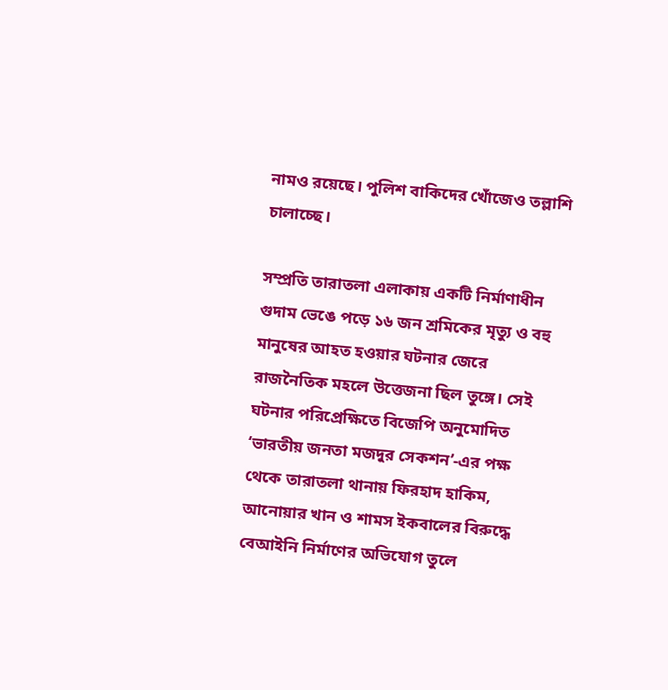নামও রয়েছে। পুলিশ বাকিদের খোঁজেও তল্লাশি চালাচ্ছে।

সম্প্রতি তারাতলা এলাকায় একটি নির্মাণাধীন গুদাম ভেঙে পড়ে ১৬ জন শ্রমিকের মৃত্যু ও বহু মানুষের আহত হওয়ার ঘটনার জেরে রাজনৈতিক মহলে উত্তেজনা ছিল তুঙ্গে। সেই ঘটনার পরিপ্রেক্ষিতে বিজেপি অনুমোদিত ‘ভারতীয় জনতা মজদুর সেকশন’-এর পক্ষ থেকে তারাতলা থানায় ফিরহাদ হাকিম, আনোয়ার খান ও শামস ইকবালের বিরুদ্ধে বেআইনি নির্মাণের অভিযোগ তুলে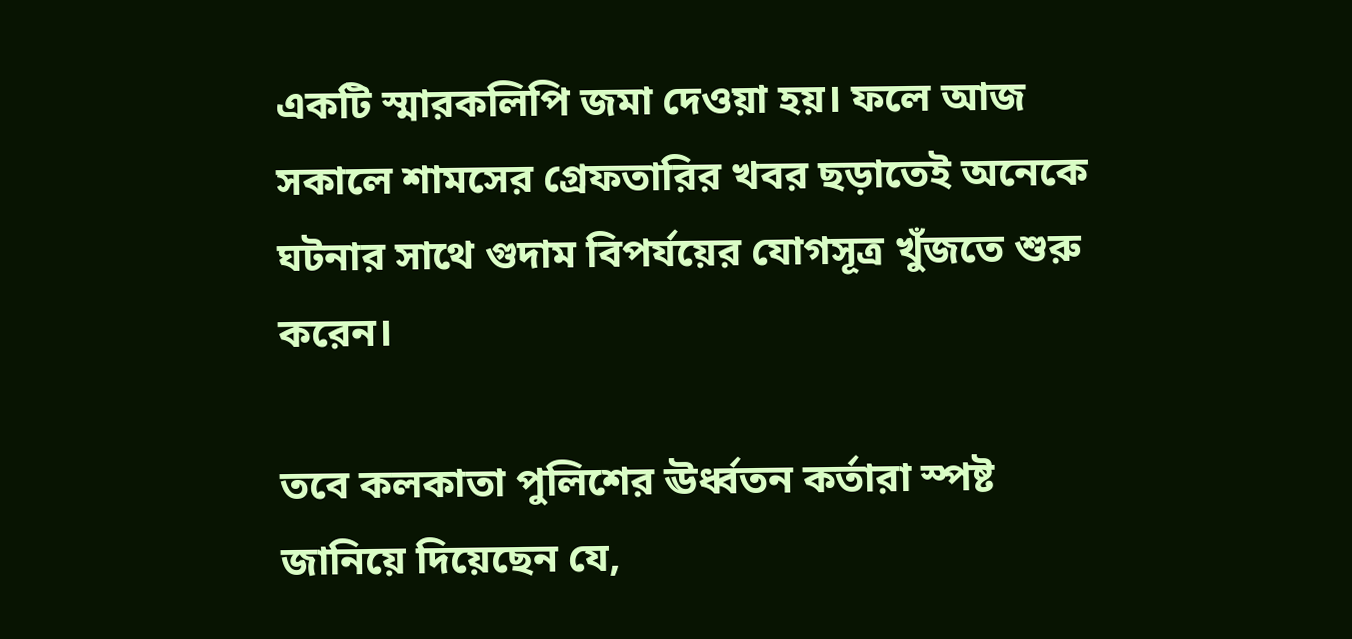একটি স্মারকলিপি জমা দেওয়া হয়। ফলে আজ সকালে শামসের গ্রেফতারির খবর ছড়াতেই অনেকে ঘটনার সাথে গুদাম বিপর্যয়ের যোগসূত্র খুঁজতে শুরু করেন।

তবে কলকাতা পুলিশের ঊর্ধ্বতন কর্তারা স্পষ্ট জানিয়ে দিয়েছেন যে,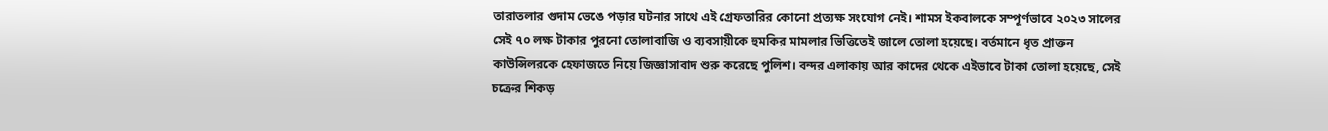তারাতলার গুদাম ভেঙে পড়ার ঘটনার সাথে এই গ্রেফতারির কোনো প্রত্যক্ষ সংযোগ নেই। শামস ইকবালকে সম্পূর্ণভাবে ২০২৩ সালের সেই ৭০ লক্ষ টাকার পুরনো তোলাবাজি ও ব্যবসায়ীকে হুমকির মামলার ভিত্তিতেই জালে তোলা হয়েছে। বর্তমানে ধৃত প্রাক্তন কাউন্সিলরকে হেফাজতে নিয়ে জিজ্ঞাসাবাদ শুরু করেছে পুলিশ। বন্দর এলাকায় আর কাদের থেকে এইভাবে টাকা তোলা হয়েছে, সেই চক্রের শিকড়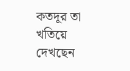কতদূর তা খতিয়ে দেখছেন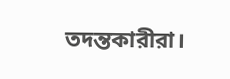তদন্তকারীরা।